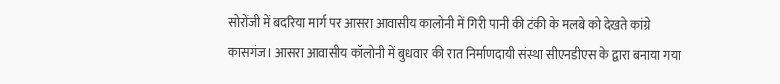सोरोंजी में बदरिया मार्ग पर आसरा आवासीय कालोनी में गिरी पानी की टंकी के मलबे को देखते कांग्रे
कासगंज। आसरा आवासीय कॉलोनी में बुधवार की रात निर्माणदायी संस्था सीएनडीएस के द्वारा बनाया गया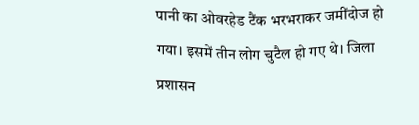पानी का ओवरहेड टैंक भरभराकर जमींदोज हो गया। इसमें तीन लोग चुटैल हो गए थे। जिला प्रशासन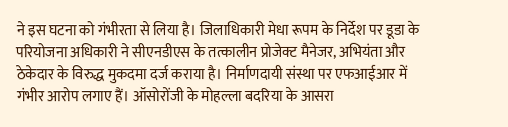ने इस घटना को गंभीरता से लिया है। जिलाधिकारी मेधा रूपम के निर्देश पर डूडा के परियोजना अधिकारी ने सीएनडीएस के तत्कालीन प्रोजेक्ट मैनेजर, अभियंता और ठेकेदार के विरुद्ध मुकदमा दर्ज कराया है। निर्माणदायी संस्था पर एफआईआर में गंभीर आरोप लगाए हैं। ऑसोरोंजी के मोहल्ला बदरिया के आसरा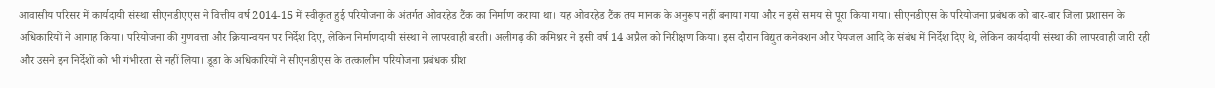आवासीय परिसर में कार्यदायी संस्था सीएनडीएएस ने वित्तीय वर्ष 2014-15 में स्वीकृत हुई परियोजना के अंतर्गत ओवरहेड टैंक का निर्माण कराया था। यह ओवरहेड टैंक तय मानक के अनुरूप नहीं बनाया गया और न इसे समय से पूरा किया गया। सीएनडीएस के परियोजना प्रबंधक को बार-बार जिला प्रशासन के अधिकारियों ने आगाह किया। परियोजना की गुणवत्ता और क्रियान्वयन पर निर्देश दिए, लेकिन निर्माणदायी संस्था ने लापरवाही बरती। अलीगढ़ की कमिश्नर ने इसी वर्ष 14 अप्रैल को निरीक्षण किया। इस दौरान विद्युत कनेक्शन और पेयजल आदि के संबंध में निर्देश दिए थे, लेकिन कार्यदायी संस्था की लापरवाही जारी रही और उसने इन निर्देशों को भी गंभीरता से नहीं लिया। डूडा के अधिकारियों ने सीएनडीएस के तत्कालीन परियोजना प्रबंधक ग्रीश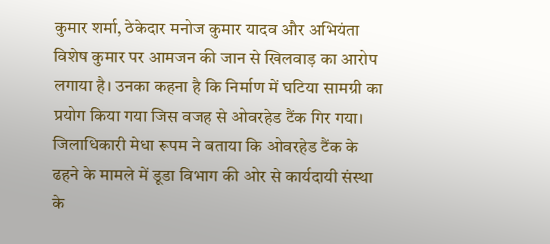कुमार शर्मा, ठेकेदार मनोज कुमार यादव और अभियंता विशेष कुमार पर आमजन की जान से खिलवाड़ का आरोप लगाया है। उनका कहना है कि निर्माण में घटिया सामग्री का प्रयोग किया गया जिस वजह से ओवरहेड टैंक गिर गया। जिलाधिकारी मेधा रूपम ने बताया कि ओवरहेड टैंक के ढहने के मामले में डूडा विभाग की ओर से कार्यदायी संस्था के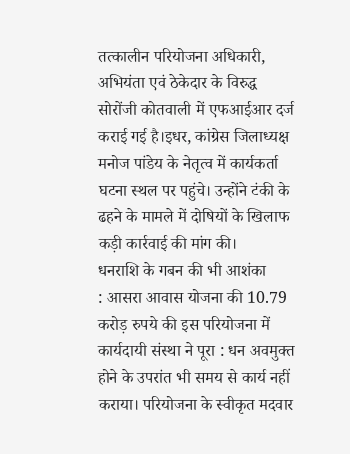तत्कालीन परियोजना अधिकारी, अभियंता एवं ठेकेदार के विरुद्ध सोरोंजी कोतवाली में एफआईआर दर्ज कराई गई है।इधर, कांग्रेस जिलाध्यक्ष मनोज पांडेय के नेतृत्व में कार्यकर्ता घटना स्थल पर पहुंचे। उन्होंने टंकी के ढहने के मामले में दोषियों के खिलाफ कड़ी कार्रवाई की मांग की।
धनराशि के गबन की भी आशंका
: आसरा आवास योजना की 10.79 करोड़ रुपये की इस परियोजना में कार्यदायी संस्था ने पूरा : धन अवमुक्त होने के उपरांत भी समय से कार्य नहीं कराया। परियोजना के स्वीकृत मदवार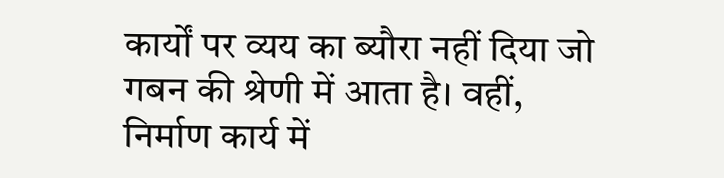कार्यों पर व्यय का ब्यौरा नहीं दिया जो गबन की श्रेणी में आता है। वहीं, निर्माण कार्य में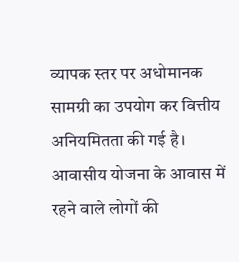व्यापक स्तर पर अधोमानक सामग्री का उपयोग कर वित्तीय अनियमितता की गई है। आवासीय योजना के आवास में रहने वाले लोगों की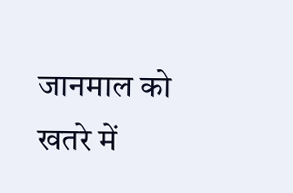जानमाल को खतरे में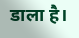डाला है।